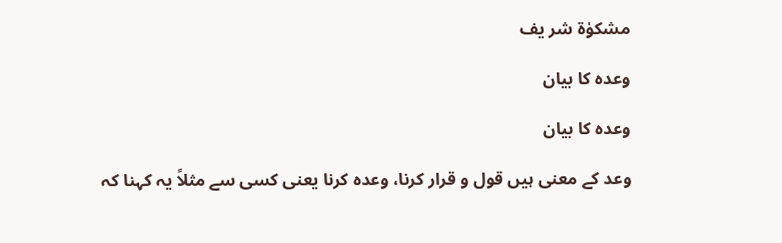مشکوٰة شر یف

وعدہ کا بیان

وعدہ کا بیان

وعد کے معنی ہیں قول و قرار کرنا، وعدہ کرنا یعنی کسی سے مثلاً یہ کہنا کہ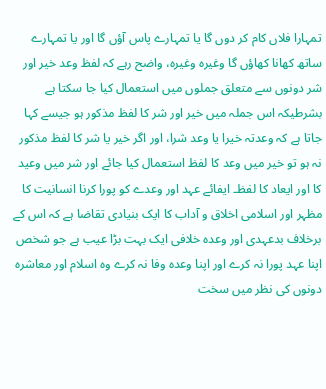تمہارا فلاں کام کر دوں گا یا تمہارے پاس آؤں گا اور یا تمہارے ساتھ کھانا کھاؤں گا وغیرہ وغیرہ، واضح رہے کہ لفظ وعد خیر اور شر دونوں سے متعلق جملوں میں استعمال کیا جا سکتا ہے بشرطیکہ اس جملہ میں خیر اور شر کا لفظ مذکور ہو جیسے کہا جاتا ہے کہ وعدتہ خیرا یا وعد شرا، اور اگر خیر یا شر کا لفظ مذکور نہ ہو تو خیر میں وعد کا لفظ استعمال کیا جائے اور شر میں وعید کا اور ایعاد کا لفظ۔ ایفائے عہد اور وعدے کو پورا کرنا انسانیت کا مظہر اور اسلامی اخلاق و آداب کا ایک بنیادی تقاضا ہے کہ اس کے برخلاف بدعہدی اور وعدہ خلافی ایک بہت بڑا عیب ہے جو شخص اپنا عہد پورا نہ کرے اور اپنا وعدہ وفا نہ کرے وہ اسلام اور معاشرہ دونوں کی نظر میں سخت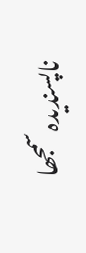ناپسندیدہ سمجھا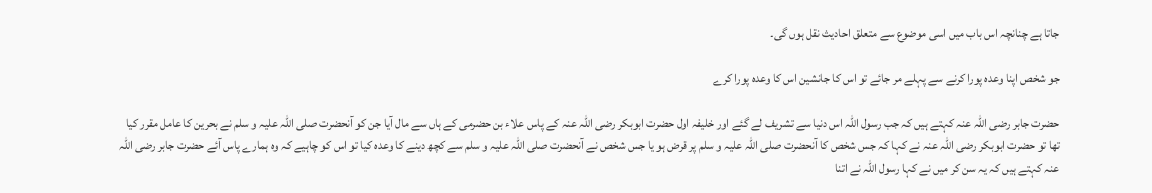جاتا ہے چنانچہ اس باب میں اسی موضوع سے متعلق احادیث نقل ہوں گی۔

جو شخص اپنا وعدہ پورا کرنے سے پہلے مر جائے تو اس کا جانشین اس کا وعدہ پورا کرے

حضرت جابر رضی اللہ عنہ کہتے ہیں کہ جب رسول اللہ اس دنیا سے تشریف لے گئے اور خلیفہ اول حضرت ابوبکر رضی اللہ عنہ کے پاس علاء بن حضرمی کے ہاں سے مال آیا جن کو آنحضرت صلی اللہ علیہ و سلم نے بحرین کا عامل مقرر کیا تھا تو حضرت ابوبکر رضی اللہ عنہ نے کہا کہ جس شخص کا آنحضرت صلی اللہ علیہ و سلم پر قرض ہو یا جس شخص نے آنحضرت صلی اللہ علیہ و سلم سے کچھ دینے کا وعدہ کیا تو اس کو چاہیے کہ وہ ہمارے پاس آئے حضرت جابر رضی اللہ عنہ کہتے ہیں کہ یہ سن کر میں نے کہا رسول اللہ نے اتنا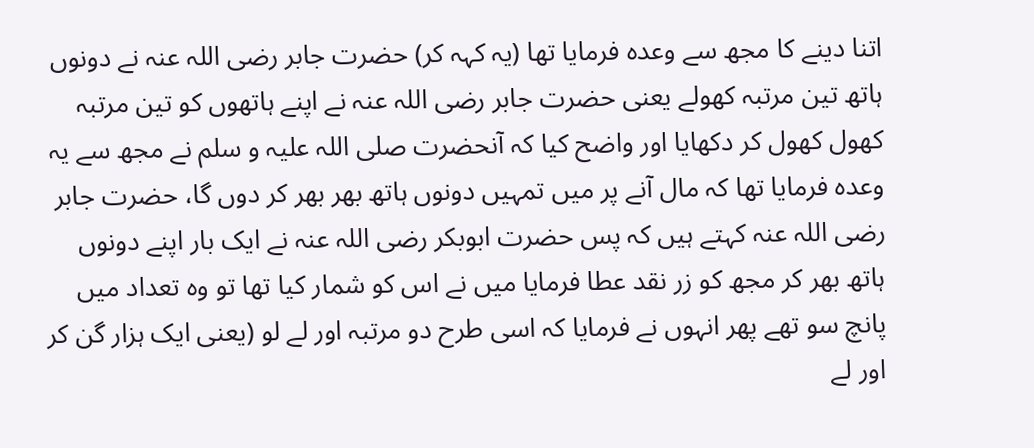اتنا دینے کا مجھ سے وعدہ فرمایا تھا (یہ کہہ کر) حضرت جابر رضی اللہ عنہ نے دونوں ہاتھ تین مرتبہ کھولے یعنی حضرت جابر رضی اللہ عنہ نے اپنے ہاتھوں کو تین مرتبہ کھول کھول کر دکھایا اور واضح کیا کہ آنحضرت صلی اللہ علیہ و سلم نے مجھ سے یہ وعدہ فرمایا تھا کہ مال آنے پر میں تمہیں دونوں ہاتھ بھر بھر کر دوں گا، حضرت جابر رضی اللہ عنہ کہتے ہیں کہ پس حضرت ابوبکر رضی اللہ عنہ نے ایک بار اپنے دونوں ہاتھ بھر کر مجھ کو زر نقد عطا فرمایا میں نے اس کو شمار کیا تھا تو وہ تعداد میں پانچ سو تھے پھر انہوں نے فرمایا کہ اسی طرح دو مرتبہ اور لے لو (یعنی ایک ہزار گن کر اور لے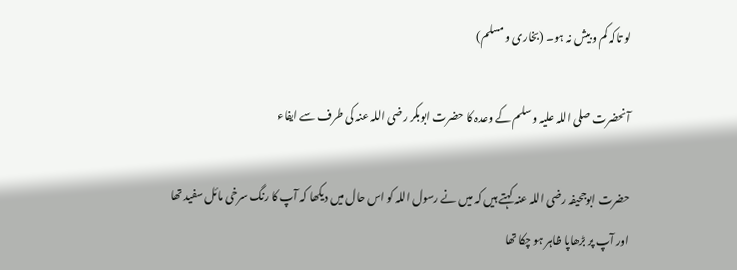لو تاکہ کم و بیش نہ ہو۔ (بخاری و مسلم)

آنحضرت صلی اللہ علیہ و سلم کے وعدہ کا حضرت ابوبکر رضی اللہ عنہ کی طرف سے ایفاء

حضرت ابوجحیفہ رضی اللہ عنہ کہتے ہیں کہ میں نے رسول اللہ کو اس حال میں دیکھا کہ آپ کا رنگ سرخی مائل سفید تھا اور آپ پر بڑھاپا ظاہر ہو چکا تھا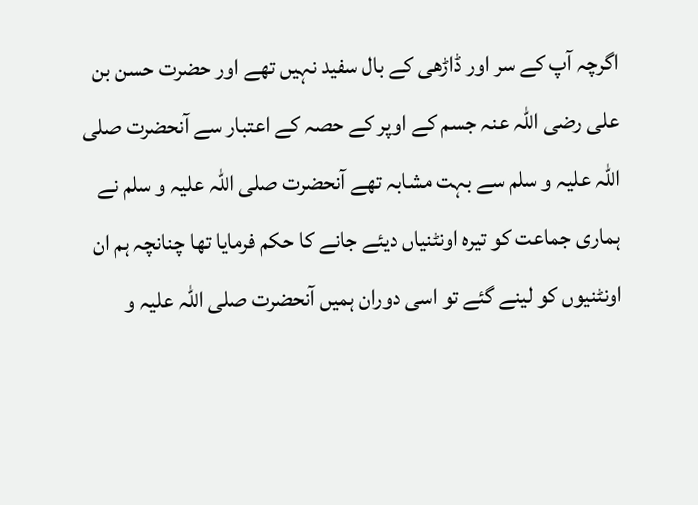اگرچہ آپ کے سر اور ڈاڑھی کے بال سفید نہیں تھے اور حضرت حسن بن علی رضی اللہ عنہ جسم کے اوپر کے حصہ کے اعتبار سے آنحضرت صلی اللہ علیہ و سلم سے بہت مشابہ تھے آنحضرت صلی اللہ علیہ و سلم نے ہماری جماعت کو تیرہ اونٹنیاں دیئے جانے کا حکم فرمایا تھا چنانچہ ہم ان اونٹنیوں کو لینے گئے تو اسی دوران ہمیں آنحضرت صلی اللہ علیہ و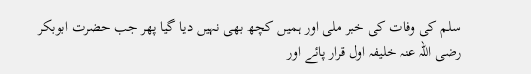سلم کی وفات کی خبر ملی اور ہمیں کچھ بھی نہیں دیا گیا پھر جب حضرت ابوبکر رضی اللہ عنہ خلیفہ اول قرار پائے اور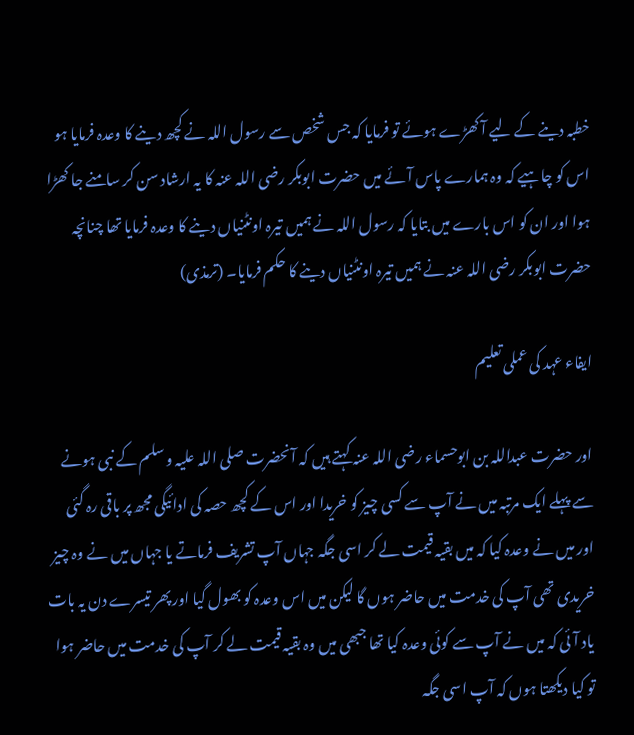خطبہ دینے کے لیے آ کھڑے ہوئے تو فرمایا کہ جس شخص سے رسول اللہ نے کچھ دینے کا وعدہ فرمایا ہو اس کو چاہیے کہ وہ ہمارے پاس آئے میں حضرت ابوبکر رضی اللہ عنہ کا یہ ارشاد سن کر سامنے جا کھڑا ہوا اور ان کو اس بارے میں بتایا کہ رسول اللہ نے ہمیں تیرہ اونٹنیاں دینے کا وعدہ فرمایا تھا چنانچہ حضرت ابوبکر رضی اللہ عنہ نے ہمیں تیرہ اونٹنیاں دینے کا حکم فرمایا۔ (ترمذی)

ایفاء عہد کی عملی تعلیم

اور حضرت عبداللہ بن ابوحسماء رضی اللہ عنہ کہتے ہیں کہ آنحضرت صلی اللہ علیہ و سلم کے نبی ہونے سے پہلے ایک مرتبہ میں نے آپ سے کسی چیز کو خریدا اور اس کے کچھ حصہ کی ادائیگی مجھ پر باقی رہ گئی اور میں نے وعدہ کیا کہ میں بقیہ قیمت لے کر اسی جگہ جہاں آپ تشریف فرماتے یا جہاں میں نے وہ چیز خریدی تھی آپ کی خدمت میں حاضر ہوں گا لیکن میں اس وعدہ کو بھول گیا اور پھر تیسرے دن یہ بات یاد آئی کہ میں نے آپ سے کوئی وعدہ کیا تھا جبھی میں وہ بقیہ قیمت لے کر آپ کی خدمت میں حاضر ہوا تو کیا دیکھتا ہوں کہ آپ اسی جگہ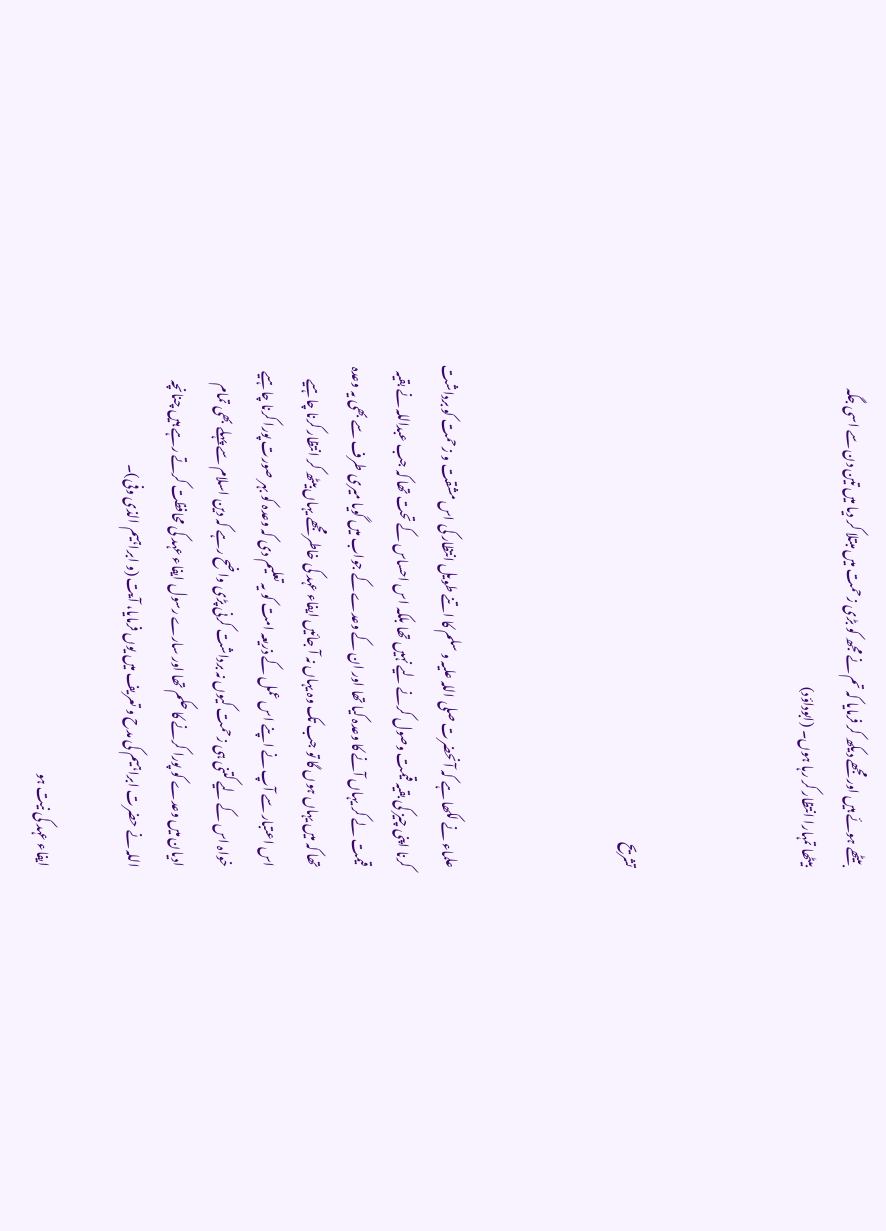بیٹھے ہوئے ہیں اور مجھے دیکھ کر فرمایا کہ تم نے مجھ کو بڑی زحمت میں مبتلا کر دیا میں تین دن سے اسی جگہ بیٹھا تمہارا انتظار کر رہا ہوں۔ (ابوداؤد)



تشریح



علماء نے لکھا ہے کہ آنحضرت صلی اللہ علیہ و سلم کا اتنے طویل انتظار کی اس مشقت و زحمت کو برداشت کرنا اپنی چیز کی بقیہ قیمت وصول کرنے لیے نہیں تھا بلکہ اس احساس کے تحت تھا کہ جب عبداللہ نے بقیہ قیمت لے کر یہاں آنے کا وعدہ کیا تھا اور ان کے وعدے کے جواب میں گویا میری طرف سے بھی یہ وعدہ تھا کہ میں یہاں ہوں گا تو جب تک وہ یہاں نہ آ جائیں ایفاء عہد کی خاطر مجھے یہاں بیٹھ کر انتظار کرنا چاہیے اس اعتبار سے آپ نے اپنے اس عمل کے ذریعہ امت کو یہ تعلیم دی کہ وعدہ کو بہر صورت پورا کرنا چاہیے خواہ اس کے لیے کتنی ہی زحمت کیوں نہ برداشت کرنی پڑی واضح رہے کہ دین اسلام سے پہلے بھی تمام ادیان میں وعدے کو پورا کرنے کا حکم تھا اور سارے رسول ایفاء عہد کی محافظت کرتے رہے ہیں چنانچہ اللہ نے حضرت ابراہیم کی مدح و تعریف میں یوں فرمایا، آیت (و ابراہیم الذی وفی)۔

ایفاء عہد کی نیت ہو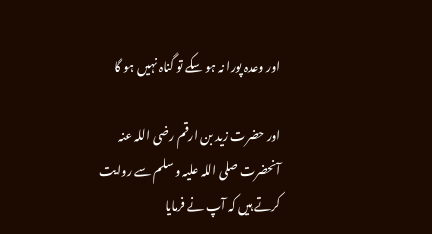اور وعدہ پورا نہ ہو سکے تو گناہ نہیں ہو گا

اور حضرت زید بن ارقم رضی اللہ عنہ آنحضرت صلی اللہ علیہ و سلم سے روایت کرتے ہیں کہ آپ نے فرمایا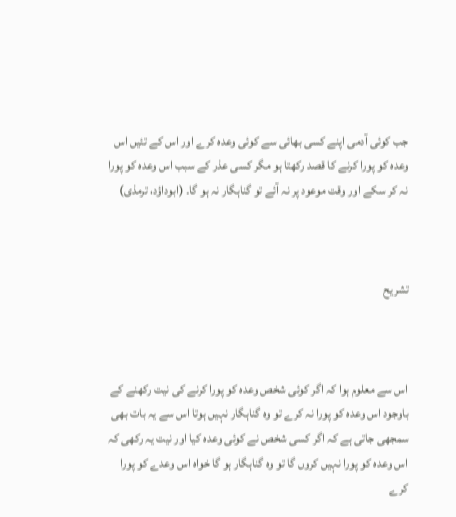جب کوئی آدمی اپنے کسی بھائی سے کوئی وعدہ کرے اور اس کے تئیں اس وعدہ کو پورا کرنے کا قصد رکھتا ہو مگر کسی عذر کے سبب اس وعدہ کو پورا نہ کر سکے اور وقت موعود پر نہ آئے تو گناہگار نہ ہو گا۔ (ابوداؤد، ترمذی)



تشریح



اس سے معلوم ہوا کہ اگر کوئی شخص وعدہ کو پورا کرنے کی نیت رکھنے کے باوجود اس وعدہ کو پورا نہ کرے تو وہ گناہگار نہیں ہوتا اس سے یہ بات بھی سمجھی جاتی ہے کہ اگر کسی شخص نے کوئی وعدہ کیا اور نیت یہ رکھی کہ اس وعدہ کو پورا نہیں کروں گا تو وہ گناہگار ہو گا خواہ اس وعدے کو پورا کرے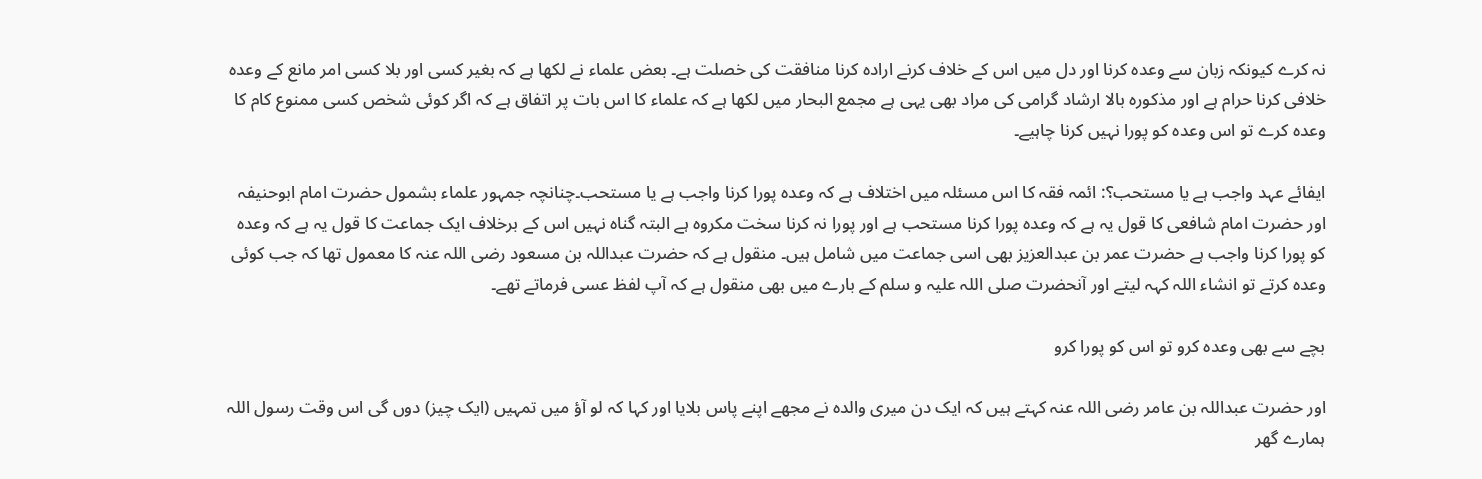نہ کرے کیونکہ زبان سے وعدہ کرنا اور دل میں اس کے خلاف کرنے ارادہ کرنا منافقت کی خصلت ہے۔ بعض علماء نے لکھا ہے کہ بغیر کسی اور بلا کسی امر مانع کے وعدہ خلافی کرنا حرام ہے اور مذکورہ بالا ارشاد گرامی کی مراد بھی یہی ہے مجمع البحار میں لکھا ہے کہ علماء کا اس بات پر اتفاق ہے کہ اگر کوئی شخص کسی ممنوع کام کا وعدہ کرے تو اس وعدہ کو پورا نہیں کرنا چاہیے۔

ایفائے عہد واجب ہے یا مستحب؟: ائمہ فقہ کا اس مسئلہ میں اختلاف ہے کہ وعدہ پورا کرنا واجب ہے یا مستحب۔چنانچہ جمہور علماء بشمول حضرت امام ابوحنیفہ اور حضرت امام شافعی کا قول یہ ہے کہ وعدہ پورا کرنا مستحب ہے اور پورا نہ کرنا سخت مکروہ ہے البتہ گناہ نہیں اس کے برخلاف ایک جماعت کا قول یہ ہے کہ وعدہ کو پورا کرنا واجب ہے حضرت عمر بن عبدالعزیز بھی اسی جماعت میں شامل ہیں۔ منقول ہے کہ حضرت عبداللہ بن مسعود رضی اللہ عنہ کا معمول تھا کہ جب کوئی وعدہ کرتے تو انشاء اللہ کہہ لیتے اور آنحضرت صلی اللہ علیہ و سلم کے بارے میں بھی منقول ہے کہ آپ لفظ عسی فرماتے تھے۔

بچے سے بھی وعدہ کرو تو اس کو پورا کرو

اور حضرت عبداللہ بن عامر رضی اللہ عنہ کہتے ہیں کہ ایک دن میری والدہ نے مجھے اپنے پاس بلایا اور کہا کہ لو آؤ میں تمہیں (ایک چیز) دوں گی اس وقت رسول اللہ ہمارے گھر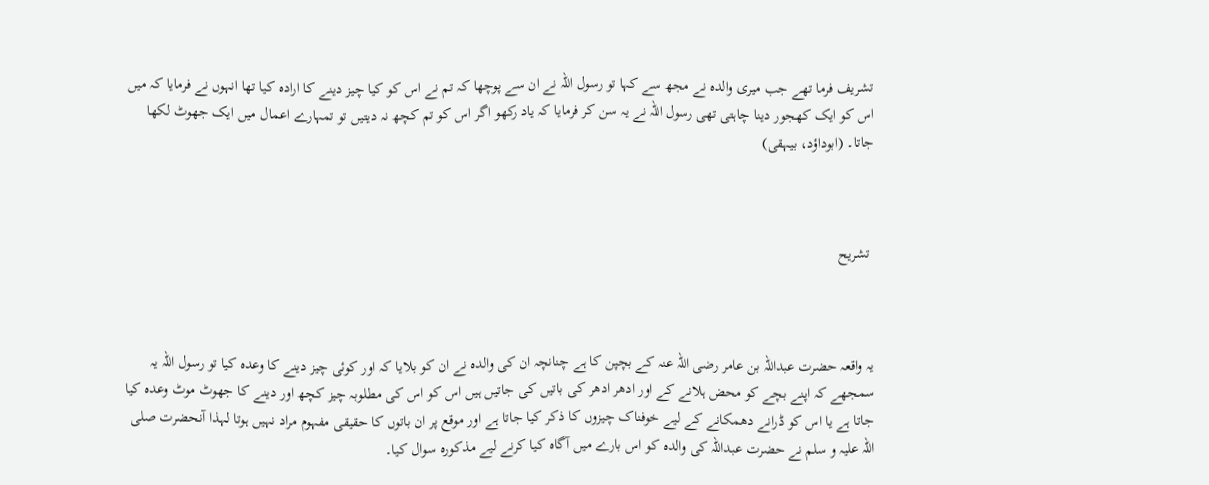تشریف فرما تھے جب میری والدہ نے مجھ سے کہا تو رسول اللہ نے ان سے پوچھا کہ تم نے اس کو کیا چیز دینے کا ارادہ کیا تھا انہوں نے فرمایا کہ میں اس کو ایک کھجور دینا چاہتی تھی رسول اللہ نے یہ سن کر فرمایا کہ یاد رکھو اگر اس کو تم کچھ نہ دیتیں تو تمہارے اعمال میں ایک جھوٹ لکھا جاتا۔ (ابوداؤد، بیہقی)



 تشریح



یہ واقعہ حضرت عبداللہ بن عامر رضی اللہ عنہ کے بچپن کا ہے چنانچہ ان کی والدہ نے ان کو بلایا کہ اور کوئی چیز دینے کا وعدہ کیا تو رسول اللہ یہ سمجھے کہ اپنے بچے کو محض ہلانے کے اور ادھر ادھر کی باتیں کی جاتیں ہیں اس کو اس کی مطلوبہ چیز کچھ اور دینے کا جھوٹ موٹ وعدہ کیا جاتا ہے یا اس کو ڈرانے دھمکانے کے لیے خوفناک چیزوں کا ذکر کیا جاتا ہے اور موقع پر ان باتوں کا حقیقی مفہوم مراد نہیں ہوتا لہذا آنحضرت صلی اللہ علیہ و سلم نے حضرت عبداللہ کی والدہ کو اس بارے میں آگاہ کیا کرنے لیے مذکورہ سوال کیا۔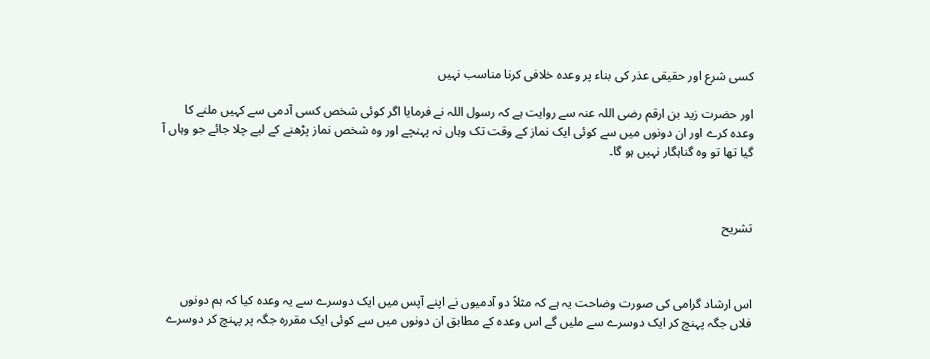کسی شرع اور حقیقی عذر کی بناء پر وعدہ خلافی کرنا مناسب نہیں

اور حضرت زید بن ارقم رضی اللہ عنہ سے روایت ہے کہ رسول اللہ نے فرمایا اگر کوئی شخص کسی آدمی سے کہیں ملنے کا وعدہ کرے اور ان دونوں میں سے کوئی ایک نماز کے وقت تک وہاں نہ پہنچے اور وہ شخص نماز پڑھنے کے لیے چلا جائے جو وہاں آ گیا تھا تو وہ گناہگار نہیں ہو گا۔



تشریح



اس ارشاد گرامی کی صورت وضاحت یہ ہے کہ مثلاً دو آدمیوں نے اپنے آپس میں ایک دوسرے سے یہ وعدہ کیا کہ ہم دونوں فلاں جگہ پہنچ کر ایک دوسرے سے ملیں گے اس وعدہ کے مطابق ان دونوں میں سے کوئی ایک مقررہ جگہ پر پہنچ کر دوسرے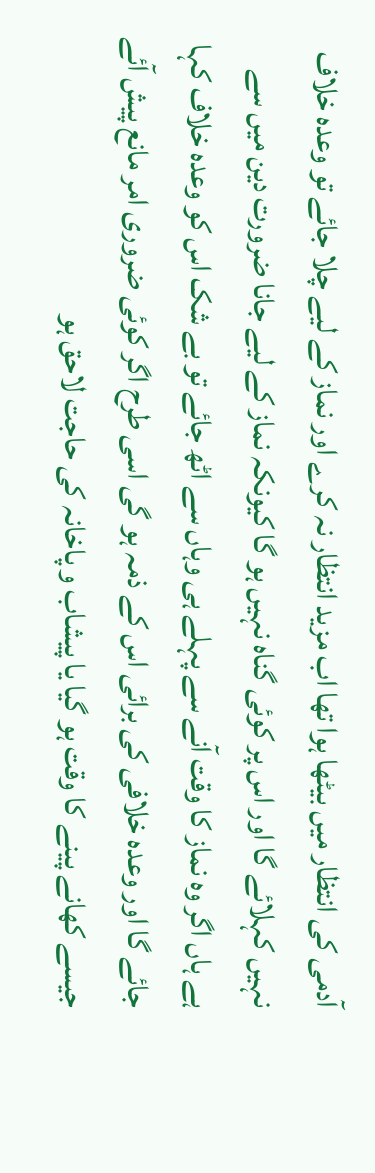آدمی کی انتظار میں بیٹھا ہوا تھا اب مزید انتظار نہ کرے اور نماز کے لیے چلا جائے تو وعدہ خلاف نہیں کہلائے گا اور اس پر کوئی گناہ نہیں ہو گا کیونکہ نماز کے لیے جانا ضرورت دین میں سے ہے ہاں اگر وہ نماز کا وقت آنے سے پہلے ہی وہاں سے اٹھ جائے تو بے شک اس کو وعدہ خلاف کہا جائے گا اور وعدہ خلافی کی برائی اس کے ذمہ ہو گی اسی طرح اگر کوئی ضروری امر مانع پیش آئے جیسے کھانے پینے کا وقت ہو گیا یا پیشاب و پاخانہ کی حاجت لاحق ہو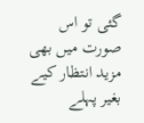گئی تو اس صورت میں بھی مزید انتظار کیے بغیر پہلے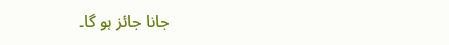جانا جائز ہو گا۔